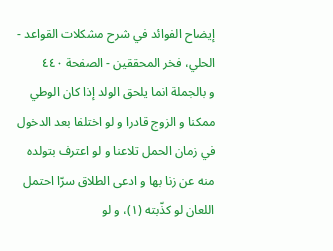إيضاح الفوائد في شرح مشكلات القواعد - الحلي، فخر المحققين - الصفحة ٤٤٠
و بالجملة انما يلحق الولد إذا كان الوطي ممكنا و الزوج قادرا و لو اختلفا بعد الدخول في زمان الحمل تلاعنا و لو اعترف بتولده منه عن زنا بها و ادعى الطلاق سرّا احتمل اللعان لو كذّبته (١)، و لو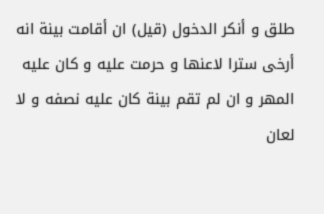طلق و أنكر الدخول (قيل) ان أقامت بينة انه أرخى سترا لاعنها و حرمت عليه و كان عليه المهر و ان لم تقم بينة كان عليه نصفه و لا لعان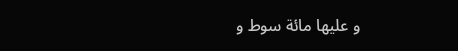و عليها مائة سوط و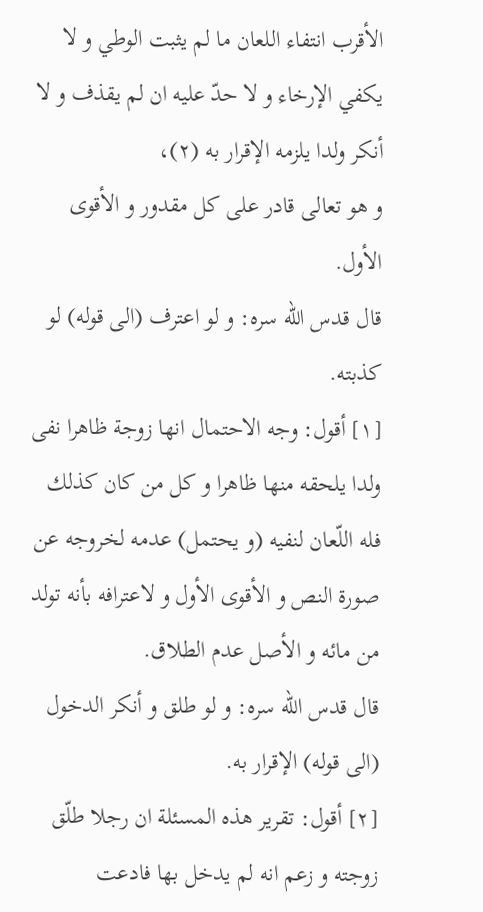الأقرب انتفاء اللعان ما لم يثبت الوطي و لا يكفي الإرخاء و لا حدّ عليه ان لم يقذف و لا أنكر ولدا يلزمه الإقرار به (٢)،
و هو تعالى قادر على كل مقدور و الأقوى الأول.
قال قدس اللّه سره: و لو اعترف (الى قوله) لو كذبته.
[١] أقول: وجه الاحتمال انها زوجة ظاهرا نفى ولدا يلحقه منها ظاهرا و كل من كان كذلك فله اللّعان لنفيه (و يحتمل) عدمه لخروجه عن صورة النص و الأقوى الأول و لاعترافه بأنه تولد من مائه و الأصل عدم الطلاق.
قال قدس اللّه سره: و لو طلق و أنكر الدخول (الى قوله) الإقرار به.
[٢] أقول: تقرير هذه المسئلة ان رجلا طلّق زوجته و زعم انه لم يدخل بها فادعت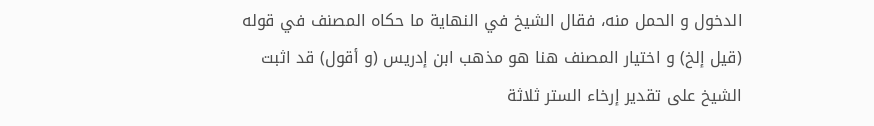الدخول و الحمل منه، فقال الشيخ في النهاية ما حكاه المصنف في قوله (قيل إلخ) و اختيار المصنف هنا هو مذهب ابن إدريس (و أقول) قد اثبت الشيخ على تقدير إرخاء الستر ثلاثة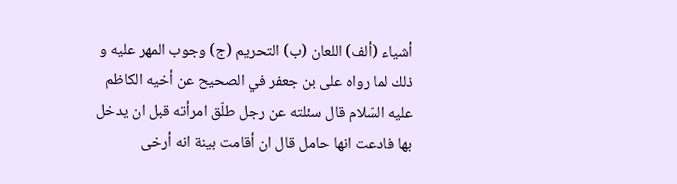أشياء (ألف) اللعان (ب) التحريم (ج) وجوب المهر عليه و ذلك لما رواه على بن جعفر في الصحيح عن أخيه الكاظم عليه السّلام قال سئلته عن رجل طلّق امرأته قبل ان يدخل بها فادعت انها حامل قال ان أقامت بينة انه أرخى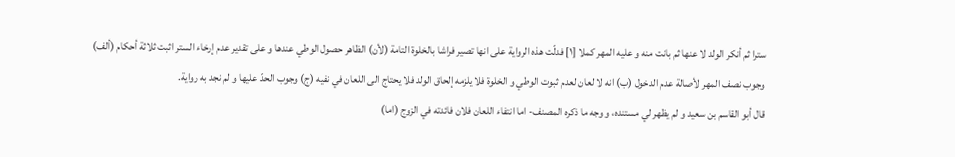سترا ثم أنكر الولد لا عنها ثم بانت منه و عليه المهر كملا [١] فدلّت هذه الرواية على انها تصير فراشا بالخلوة التامة (لأن) الظاهر حصول الوطي عندها و على تقدير عدم إرخاء الستر اثبت ثلاثة أحكام (ألف) وجوب نصف المهر لأصالة عدم الدخول (ب) انه لا لعان لعدم ثبوت الوطي و الخلوة فلا يلزمه إلحاق الولد فلا يحتاج الى اللعان في نفيه (ج) وجوب الحدّ عليها و لم نجد به رواية.
قال أبو القاسم بن سعيد و لم يظهر لي مستنده، و وجه ما ذكره المصنف- اما انتفاء اللعان فلان فائدته في الزوج (اما)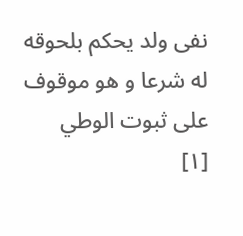نفى ولد يحكم بلحوقه له شرعا و هو موقوف على ثبوت الوطي
[١]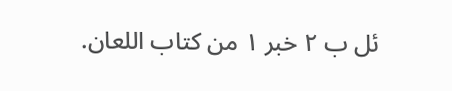ئل ب ٢ خبر ١ من كتاب اللعان.